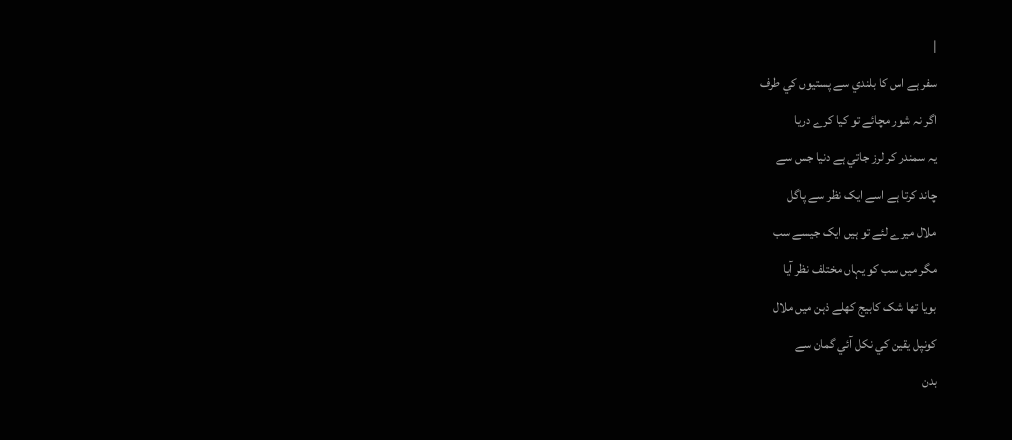|
سفر ہے اس کا بلندي سے پستيوں کي طرف
اگر نہ شور مچائے تو کيا کرے دريا
يہ سمندر کر لرز جاتي ہے دنيا جس سے
چاند کرتا ہے اسے ايک نظر سے پاگل
ملال ميرے لئے تو ہيں ايک جيسے سب
مگر ميں سب کو يہاں مختلف نظر آيا
بويا تھا شک کابيج کھلے ذہن ميں ملال
کونپل يقين کي نکل آئي گمان سے
بدن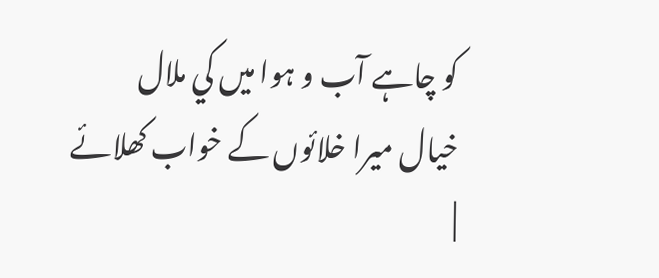کو چاہے آب و ہوا ميں کي ملال
خيال ميرا خلائوں کے خواب کھلائے
|